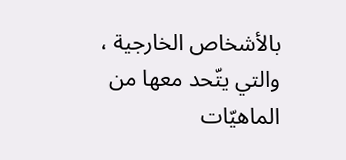بالأشخاص الخارجية ، والتي يتّحد معها من الماهيّات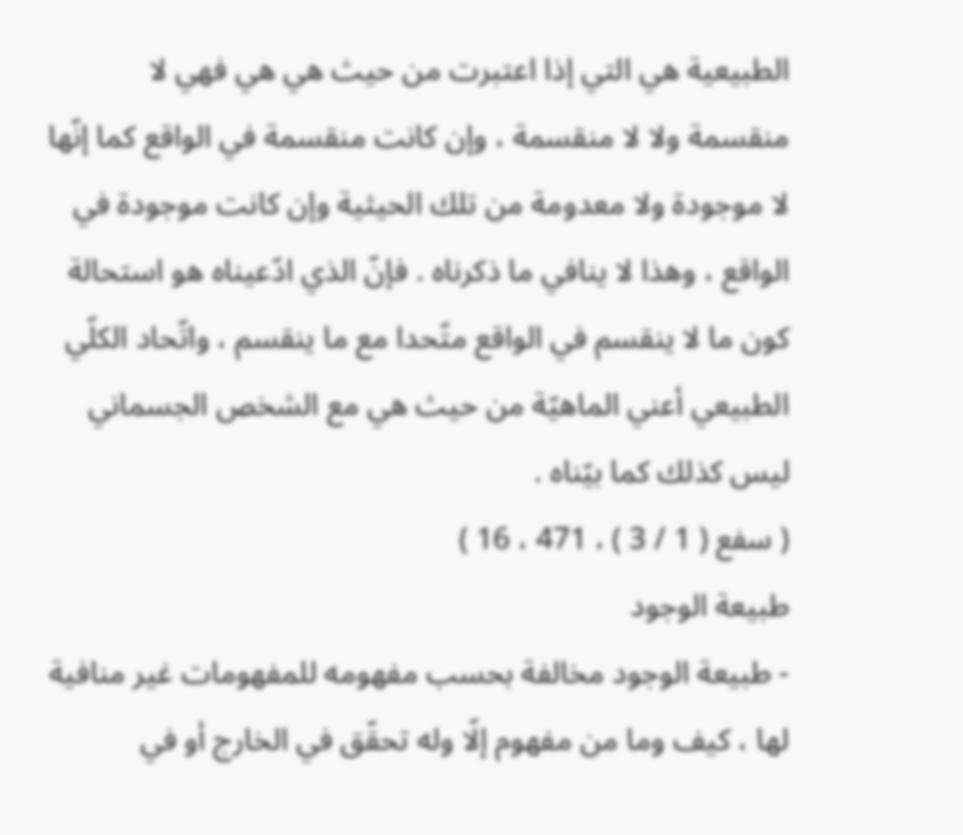الطبيعية هي التي إذا اعتبرت من حيث هي هي فهي لا منقسمة ولا لا منقسمة ، وإن كانت منقسمة في الواقع كما إنّها لا موجودة ولا معدومة من تلك الحيثية وإن كانت موجودة في الواقع ، وهذا لا ينافي ما ذكرناه . فإنّ الذي ادّعيناه هو استحالة كون ما لا ينقسم في الواقع متّحدا مع ما ينقسم ، واتّحاد الكلّي الطبيعي أعني الماهيّة من حيث هي مع الشخص الجسماني ليس كذلك كما بيّناه .
( سفع ( 1 / 3 ) ، 471 ، 16 )
طبيعة الوجود
- طبيعة الوجود مخالفة بحسب مفهومه للمفهومات غير منافية لها ، كيف وما من مفهوم إلّا وله تحقّق في الخارج أو في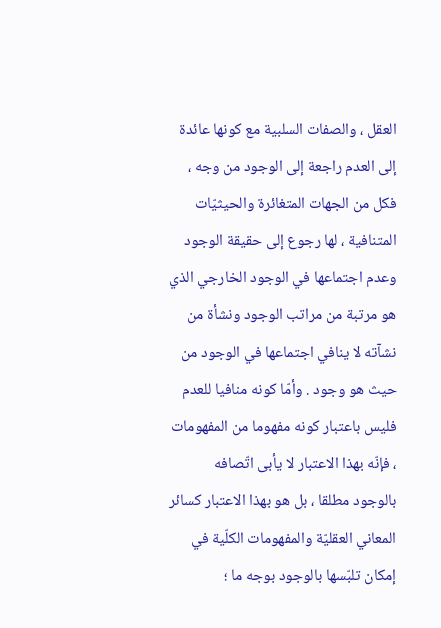العقل ، والصفات السلبية مع كونها عائدة إلى العدم راجعة إلى الوجود من وجه ، فكل من الجهات المتغائرة والحيثيّات المتنافية ، لها رجوع إلى حقيقة الوجود وعدم اجتماعها في الوجود الخارجي الذي هو مرتبة من مراتب الوجود ونشأة من نشآته لا ينافي اجتماعها في الوجود من حيث هو وجود . وأمّا كونه منافيا للعدم فليس باعتبار كونه مفهوما من المفهومات ، فإنّه بهذا الاعتبار لا يأبى اتّصافه بالوجود مطلقا ، بل هو بهذا الاعتبار كسائر المعاني العقليّة والمفهومات الكلّية في إمكان تلبّسها بالوجود بوجه ما ؛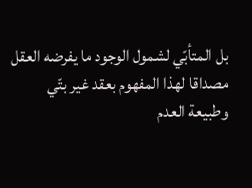بل المتأبّي لشمول الوجود ما يفرضه العقل مصداقا لهذا المفهوم بعقد غير بتّي وطبيعة العدم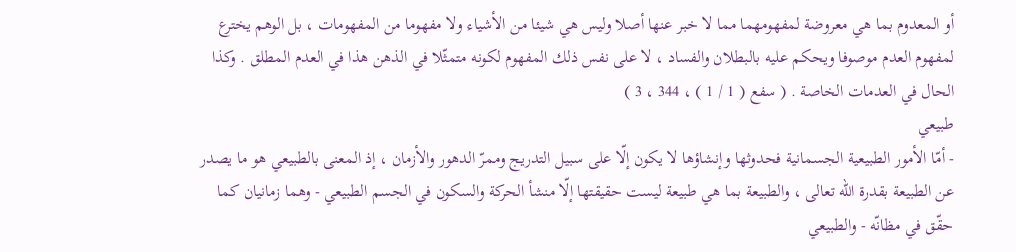أو المعدوم بما هي معروضة لمفهومهما مما لا خبر عنها أصلا وليس هي شيئا من الأشياء ولا مفهوما من المفهومات ، بل الوهم يخترع لمفهوم العدم موصوفا ويحكم عليه بالبطلان والفساد ، لا على نفس ذلك المفهوم لكونه متمثّلا في الذهن هذا في العدم المطلق . وكذا الحال في العدمات الخاصة . ( سفع ( 1 / 1 ) ، 344 ، 3 )
طبيعي
- أمّا الأمور الطبيعية الجسمانية فحدوثها وإنشاؤها لا يكون إلّا على سبيل التدريج وممرّ الدهور والأزمان ، إذ المعنى بالطبيعي هو ما يصدر عن الطبيعة بقدرة اللّه تعالى ، والطبيعة بما هي طبيعة ليست حقيقتها إلّا منشأ الحركة والسكون في الجسم الطبيعي - وهما زمانيان كما حقّق في مظانّه - والطبيعي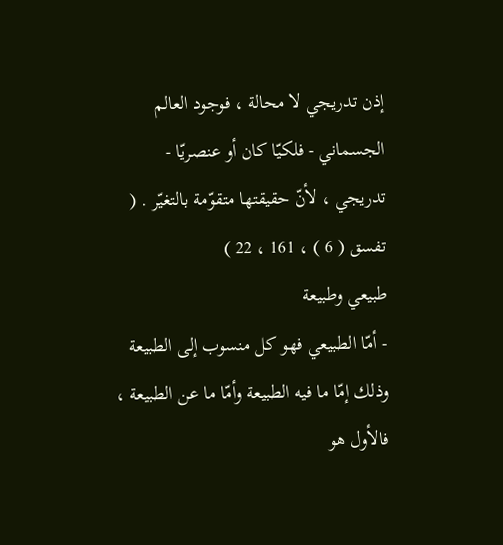إذن تدريجي لا محالة ، فوجود العالم الجسماني - فلكيّا كان أو عنصريّا - تدريجي ، لأنّ حقيقتها متقوّمة بالتغيّر . ( تفسق ( 6 ) ، 161 ، 22 )
طبيعي وطبيعة
- أمّا الطبيعي فهو كل منسوب إلى الطبيعة وذلك إمّا ما فيه الطبيعة وأمّا ما عن الطبيعة ، فالأول هو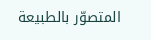المتصوّر بالطبيعة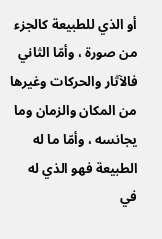أو الذي للطبيعة كالجزء من صورة ، وأمّا الثاني فالآثار والحركات وغيرها من المكان والزمان وما يجانسه ، وأمّا ما له الطبيعة فهو الذي له في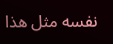نفسه مثل هذا